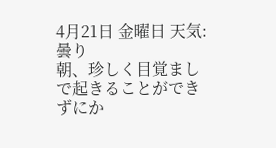4月21日 金曜日 天気:曇り
朝、珍しく目覚ましで起きることができずにか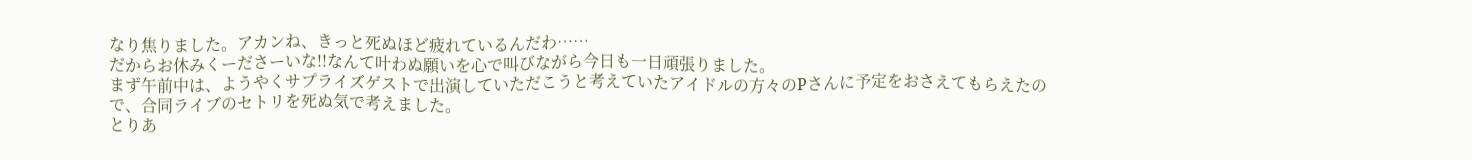なり焦りました。アカンね、きっと死ぬほど疲れているんだわ……
だからお休みくーださーいな!!なんて叶わぬ願いを心で叫びながら今日も一日頑張りました。
まず午前中は、ようやくサプライズゲストで出演していただこうと考えていたアイドルの方々のPさんに予定をおさえてもらえたので、合同ライブのセトリを死ぬ気で考えました。
とりあ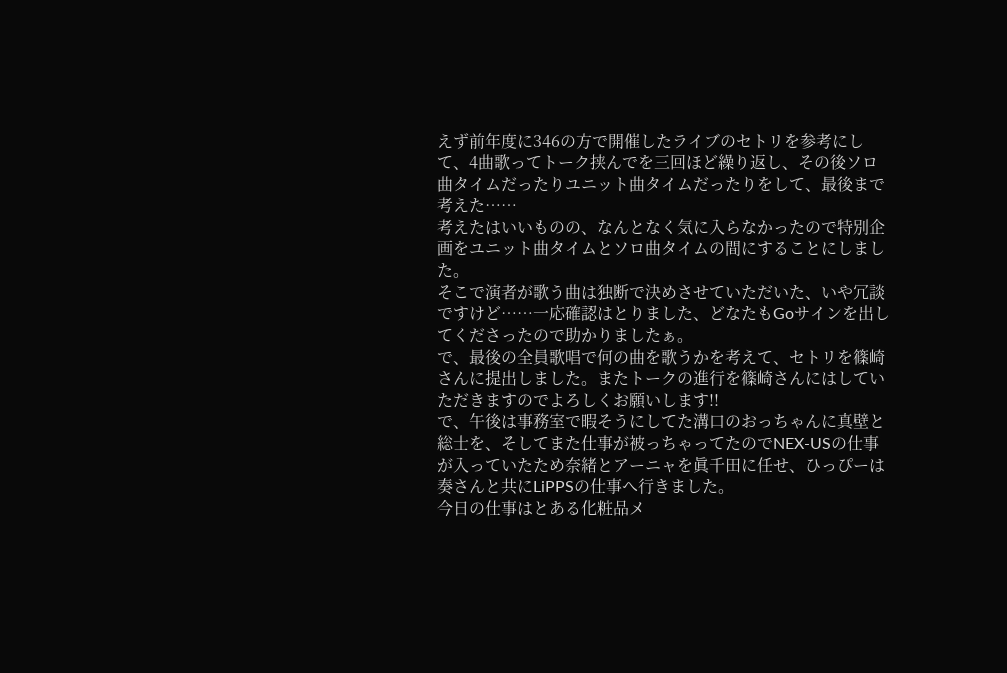えず前年度に346の方で開催したライブのセトリを参考にして、4曲歌ってトーク挟んでを三回ほど繰り返し、その後ソロ曲タイムだったりユニット曲タイムだったりをして、最後まで考えた……
考えたはいいものの、なんとなく気に入らなかったので特別企画をユニット曲タイムとソロ曲タイムの間にすることにしました。
そこで演者が歌う曲は独断で決めさせていただいた、いや冗談ですけど……一応確認はとりました、どなたもGoサインを出してくださったので助かりましたぁ。
で、最後の全員歌唱で何の曲を歌うかを考えて、セトリを篠崎さんに提出しました。またトークの進行を篠崎さんにはしていただきますのでよろしくお願いします!!
で、午後は事務室で暇そうにしてた溝口のおっちゃんに真壁と総士を、そしてまた仕事が被っちゃってたのでNEX-USの仕事が入っていたため奈緒とアーニャを眞千田に任せ、ひっぴーは奏さんと共にLiPPSの仕事へ行きました。
今日の仕事はとある化粧品メ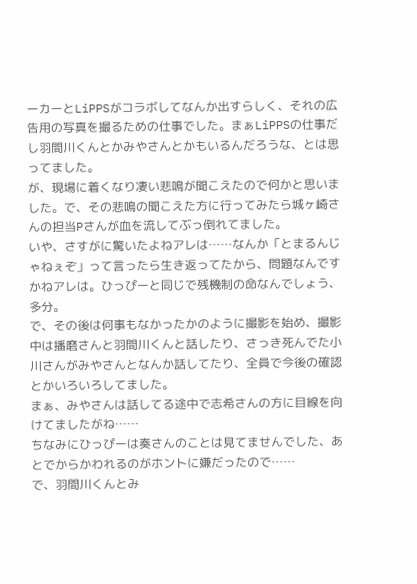ーカーとLiPPSがコラボしてなんか出すらしく、それの広告用の写真を撮るための仕事でした。まぁLiPPSの仕事だし羽間川くんとかみやさんとかもいるんだろうな、とは思ってました。
が、現場に着くなり凄い悲鳴が聞こえたので何かと思いました。で、その悲鳴の聞こえた方に行ってみたら城ヶ崎さんの担当Pさんが血を流してぶっ倒れてました。
いや、さすがに驚いたよねアレは……なんか「とまるんじゃねぇぞ」って言ったら生き返ってたから、問題なんですかねアレは。ひっぴーと同じで残機制の命なんでしょう、多分。
で、その後は何事もなかったかのように撮影を始め、撮影中は播磨さんと羽間川くんと話したり、さっき死んでた小川さんがみやさんとなんか話してたり、全員で今後の確認とかいろいろしてました。
まぁ、みやさんは話してる途中で志希さんの方に目線を向けてましたがね……
ちなみにひっぴーは奏さんのことは見てませんでした、あとでからかわれるのがホントに嫌だったので……
で、羽間川くんとみ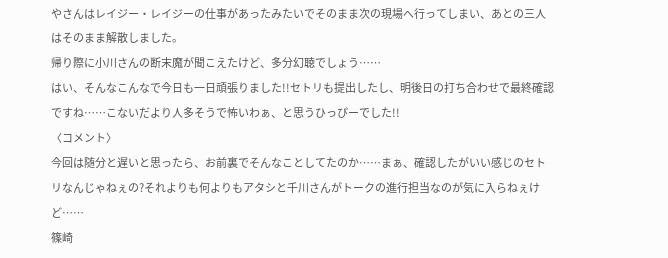やさんはレイジー・レイジーの仕事があったみたいでそのまま次の現場へ行ってしまい、あとの三人はそのまま解散しました。
帰り際に小川さんの断末魔が聞こえたけど、多分幻聴でしょう……
はい、そんなこんなで今日も一日頑張りました!!セトリも提出したし、明後日の打ち合わせで最終確認ですね……こないだより人多そうで怖いわぁ、と思うひっぴーでした!!
〈コメント〉
今回は随分と遅いと思ったら、お前裏でそんなことしてたのか……まぁ、確認したがいい感じのセトリなんじゃねぇの?それよりも何よりもアタシと千川さんがトークの進行担当なのが気に入らねぇけど……
篠崎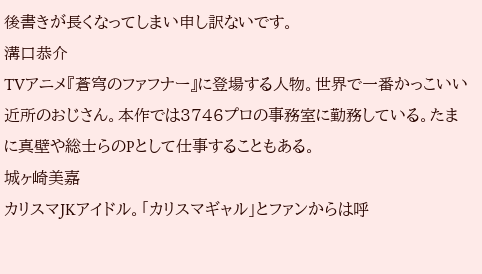後書きが長くなってしまい申し訳ないです。
溝口恭介
TVアニメ『蒼穹のファフナー』に登場する人物。世界で一番かっこいい近所のおじさん。本作では3746プロの事務室に勤務している。たまに真壁や総士らのPとして仕事することもある。
城ヶ崎美嘉
カリスマJKアイドル。「カリスマギャル」とファンからは呼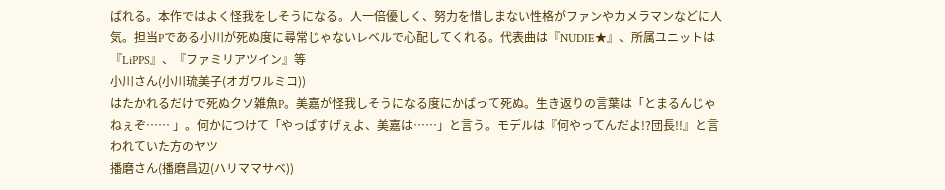ばれる。本作ではよく怪我をしそうになる。人一倍優しく、努力を惜しまない性格がファンやカメラマンなどに人気。担当Pである小川が死ぬ度に尋常じゃないレベルで心配してくれる。代表曲は『NUDIE★』、所属ユニットは『LiPPS』、『ファミリアツイン』等
小川さん(小川琉美子(オガワルミコ))
はたかれるだけで死ぬクソ雑魚P。美嘉が怪我しそうになる度にかばって死ぬ。生き返りの言葉は「とまるんじゃねぇぞ…… 」。何かにつけて「やっぱすげぇよ、美嘉は……」と言う。モデルは『何やってんだよ!?団長!!』と言われていた方のヤツ
播磨さん(播磨昌辺(ハリママサベ))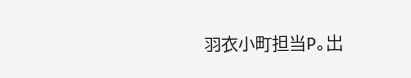羽衣小町担当P。出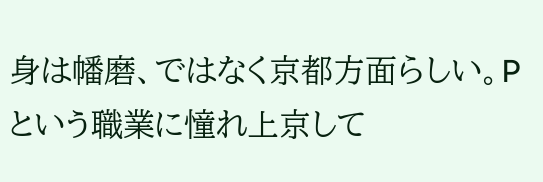身は幡磨、ではなく京都方面らしい。Pという職業に憧れ上京して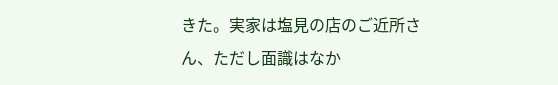きた。実家は塩見の店のご近所さん、ただし面識はなか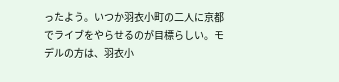ったよう。いつか羽衣小町の二人に京都でライブをやらせるのが目標らしい。モデルの方は、羽衣小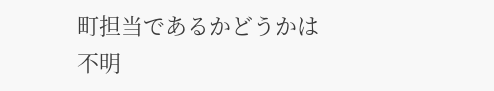町担当であるかどうかは不明